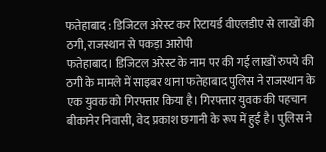फतेहाबाद : डिजिटल अरेस्ट कर रिटायर्ड वीएलडीए से लाखों की ठगी, राजस्थान से पकड़ा आरोपी
फतेहाबाद। डिजिटल अरेस्ट के नाम पर की गई लाखों रुपये की ठगी के मामले में साइबर थाना फतेहाबाद पुलिस ने राजस्थान के एक युवक को गिरफ्तार किया है। गिरफ्तार युवक की पहचान बीकानेर निवासी, वेद प्रकाश छगानी के रूप में हुई है। पुलिस ने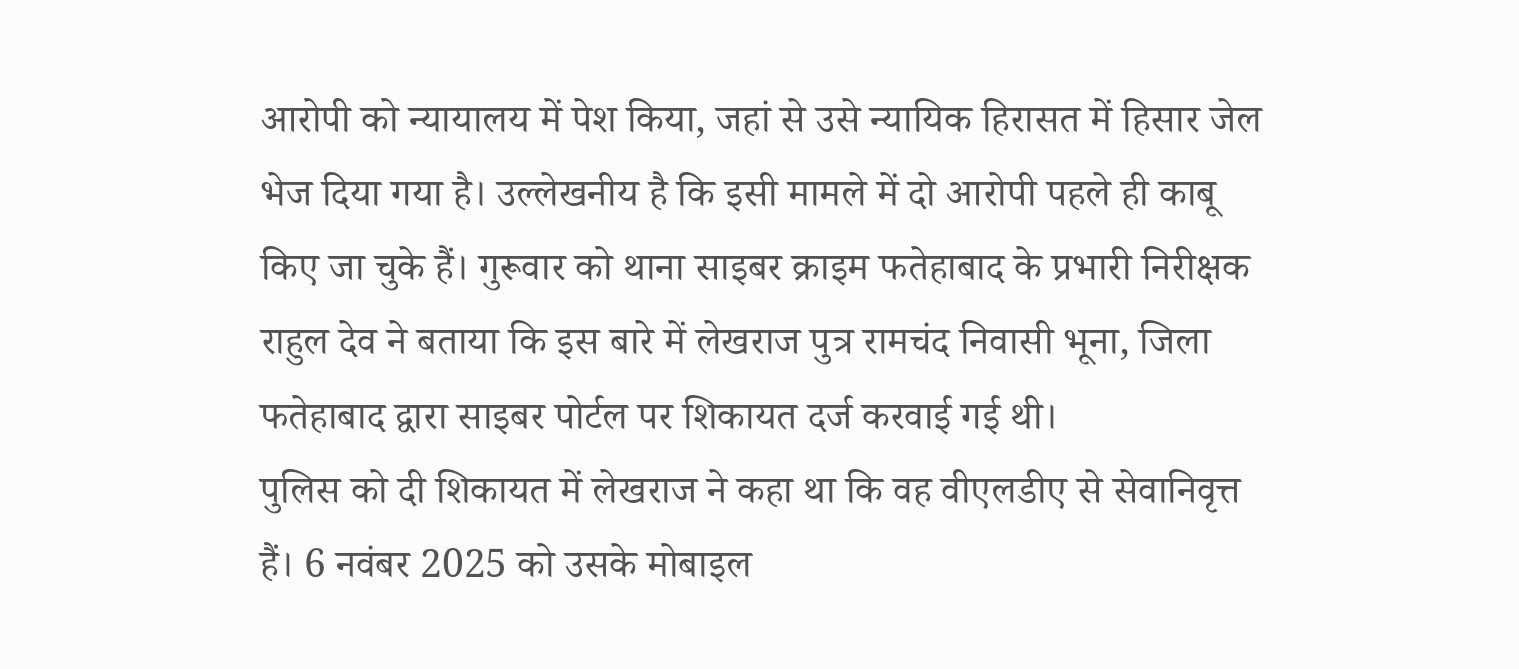आरोपी को न्यायालय में पेश किया, जहां से उसे न्यायिक हिरासत में हिसार जेल भेज दिया गया है। उल्लेखनीय है कि इसी मामले में दो आरोपी पहले ही काबू किए जा चुके हैं। गुरूवार को थाना साइबर क्राइम फतेहाबाद के प्रभारी निरीक्षक राहुल देव ने बताया कि इस बारे में लेखराज पुत्र रामचंद निवासी भूना, जिला फतेहाबाद द्वारा साइबर पोर्टल पर शिकायत दर्ज करवाई गई थी।
पुलिस को दी शिकायत में लेखराज ने कहा था कि वह वीएलडीए से सेवानिवृत्त हैं। 6 नवंबर 2025 को उसके मोबाइल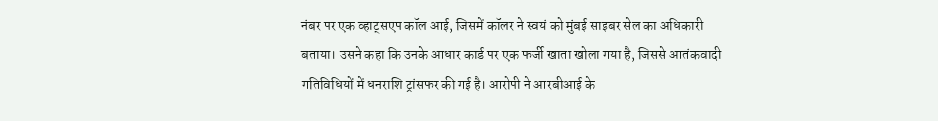नंबर पर एक व्हाट्सएप कॉल आई, जिसमें कॉलर ने स्वयं को मुंबई साइबर सेल का अधिकारी बताया। उसने कहा कि उनके आधार कार्ड पर एक फर्जी खाता खोला गया है, जिससे आतंकवादी गतिविधियों में धनराशि ट्रांसफर की गई है। आरोपी ने आरबीआई के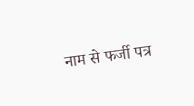नाम से फर्जी पत्र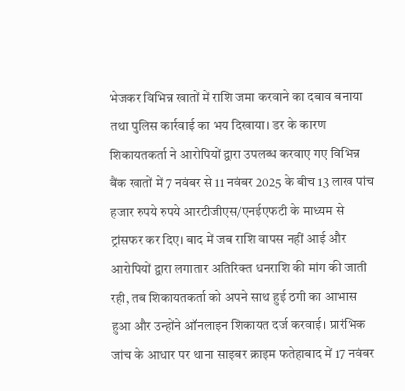भेजकर विभिन्न खातों में राशि जमा करवाने का दबाव बनाया तथा पुलिस कार्रवाई का भय दिखाया। डर के कारण शिकायतकर्ता ने आरोपियों द्वारा उपलब्ध करवाए गए विभिन्न बैंक खातों में 7 नवंबर से 11 नवंबर 2025 के बीच 13 लाख पांच हजार रुपये रुपये आरटीजीएस/एनईएफटी के माध्यम से ट्रांसफर कर दिए। बाद में जब राशि वापस नहीं आई और आरोपियों द्वारा लगातार अतिरिक्त धनराशि की मांग की जाती रही, तब शिकायतकर्ता को अपने साथ हुई ठगी का आभास हुआ और उन्होंने ऑनलाइन शिकायत दर्ज करवाई। प्रारंभिक जांच के आधार पर थाना साइबर क्राइम फतेहाबाद में 17 नवंबर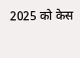2025 को केस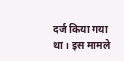दर्ज किया गया था। इस मामले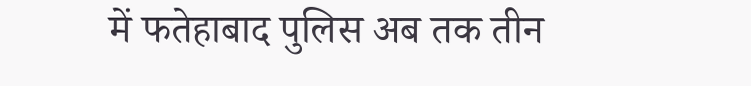में फतेहाबाद पुलिस अब तक तीन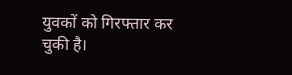युवकों को गिरफ्तार कर चुकी है।